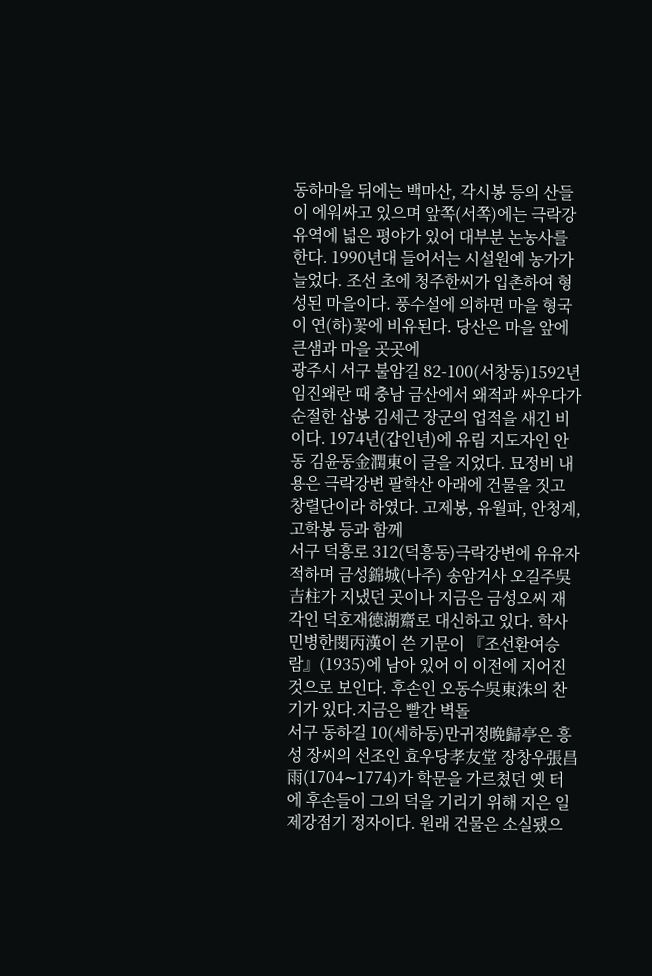동하마을 뒤에는 백마산, 각시봉 등의 산들이 에워싸고 있으며 앞쪽(서쪽)에는 극락강 유역에 넓은 평야가 있어 대부분 논농사를 한다. 1990년대 들어서는 시설원예 농가가 늘었다. 조선 초에 청주한씨가 입촌하여 형성된 마을이다. 풍수설에 의하면 마을 형국이 연(하)꽃에 비유된다. 당산은 마을 앞에 큰샘과 마을 곳곳에
광주시 서구 불암길 82-100(서창동)1592년 임진왜란 때 충남 금산에서 왜적과 싸우다가 순절한 삽봉 김세근 장군의 업적을 새긴 비이다. 1974년(갑인년)에 유림 지도자인 안동 김윤동金潤東이 글을 지었다. 묘정비 내용은 극락강변 팔학산 아래에 건물을 짓고 창렬단이라 하였다. 고제봉, 유월파, 안청계, 고학봉 등과 함께
서구 덕흥로 312(덕흥동)극락강변에 유유자적하며 금성錦城(나주) 송암거사 오길주吳吉柱가 지냈던 곳이나 지금은 금성오씨 재각인 덕호재德湖齋로 대신하고 있다. 학사 민병한閔丙漢이 쓴 기문이 『조선환여승람』(1935)에 남아 있어 이 이전에 지어진 것으로 보인다. 후손인 오동수吳東洙의 찬기가 있다.지금은 빨간 벽돌
서구 동하길 10(세하동)만귀정晩歸亭은 흥성 장씨의 선조인 효우당孝友堂 장창우張昌雨(1704∼1774)가 학문을 가르쳤던 옛 터에 후손들이 그의 덕을 기리기 위해 지은 일제강점기 정자이다. 원래 건물은 소실됐으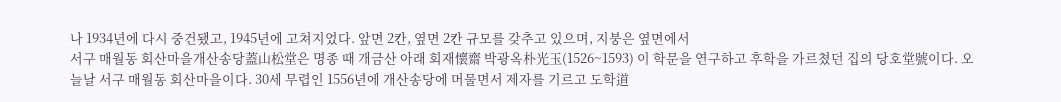나 1934년에 다시 중건됐고, 1945년에 고쳐지었다. 앞면 2칸, 옆면 2칸 규모를 갖추고 있으며, 지붕은 옆면에서
서구 매월동 회산마을개산송당蓋山松堂은 명종 때 개금산 아래 회재懷齋 박광옥朴光玉(1526~1593) 이 학문을 연구하고 후학을 가르쳤던 집의 당호堂號이다. 오늘날 서구 매월동 회산마을이다. 30세 무렵인 1556년에 개산송당에 머물면서 제자를 기르고 도학道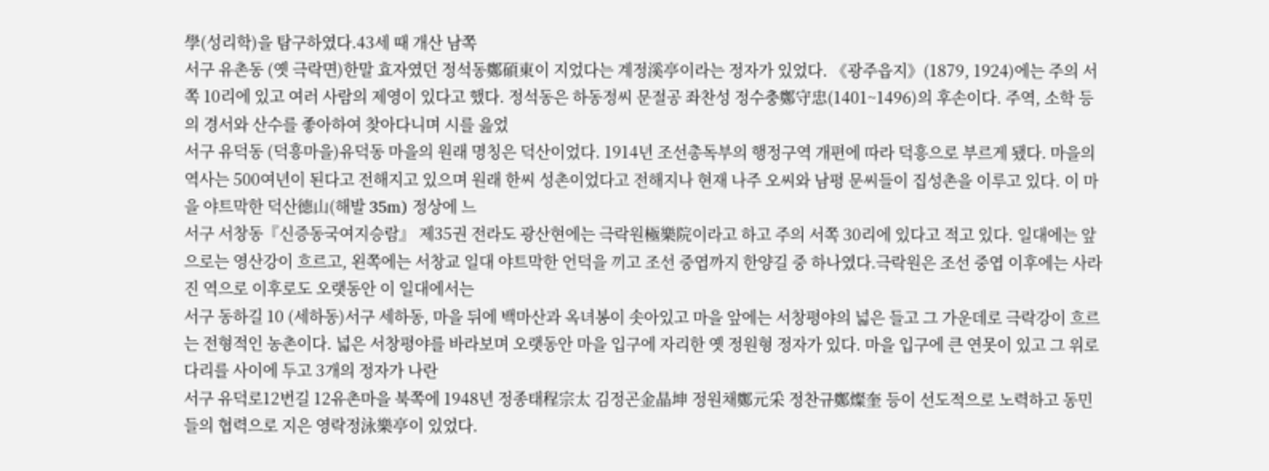學(성리학)을 탐구하였다.43세 때 개산 남쪽
서구 유촌동 (옛 극락면)한말 효자였던 정석동鄭碩東이 지었다는 계정溪亭이라는 정자가 있었다. 《광주읍지》(1879, 1924)에는 주의 서쪽 10리에 있고 여러 사람의 제영이 있다고 했다. 정석동은 하동정씨 문절공 좌찬성 정수충鄭守忠(1401~1496)의 후손이다. 주역, 소학 등의 경서와 산수를 좋아하여 찾아다니며 시를 읊었
서구 유덕동 (덕흥마을)유덕동 마을의 원래 명칭은 덕산이었다. 1914년 조선총독부의 행정구역 개편에 따라 덕흥으로 부르게 됐다. 마을의 역사는 500여년이 된다고 전해지고 있으며 원래 한씨 성촌이었다고 전해지나 현재 나주 오씨와 남평 문씨들이 집성촌을 이루고 있다. 이 마을 야트막한 덕산德山(해발 35m) 정상에 느
서구 서창동『신증동국여지승람』 제35권 전라도 광산현에는 극락원極樂院이라고 하고 주의 서쪽 30리에 있다고 적고 있다. 일대에는 앞으로는 영산강이 흐르고, 왼쪽에는 서창교 일대 야트막한 언덕을 끼고 조선 중엽까지 한양길 중 하나였다.극락원은 조선 중엽 이후에는 사라진 역으로 이후로도 오랫동안 이 일대에서는
서구 동하길 10 (세하동)서구 세하동, 마을 뒤에 백마산과 옥녀봉이 솟아있고 마을 앞에는 서창평야의 넓은 들고 그 가운데로 극락강이 흐르는 전형적인 농촌이다. 넓은 서창평야를 바라보며 오랫동안 마을 입구에 자리한 옛 정원형 정자가 있다. 마을 입구에 큰 연못이 있고 그 위로 다리를 사이에 두고 3개의 정자가 나란
서구 유덕로12번길 12유촌마을 북쪽에 1948년 정종태程宗太 김정곤金晶坤 정원채鄭元采 정찬규鄭燦奎 등이 선도적으로 노력하고 동민들의 협력으로 지은 영락정泳樂亭이 있었다.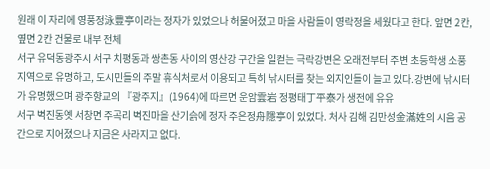원래 이 자리에 영풍정泳豊亭이라는 정자가 있었으나 허물어졌고 마을 사람들이 영락정을 세웠다고 한다. 앞면 2칸, 옆면 2칸 건물로 내부 전체
서구 유덕동광주시 서구 치평동과 쌍촌동 사이의 영산강 구간을 일컫는 극락강변은 오래전부터 주변 초등학생 소풍지역으로 유명하고, 도시민들의 주말 휴식처로서 이용되고 특히 낚시터를 찾는 외지인들이 늘고 있다.강변에 낚시터가 유명했으며 광주향교의 『광주지』(1964)에 따르면 운암雲岩 정평태丁平泰가 생전에 유유
서구 벽진동옛 서창면 주곡리 벽진마을 산기슭에 정자 주은정舟隱亭이 있었다. 처사 김해 김만성金滿姓의 시음 공간으로 지어졌으나 지금은 사라지고 없다.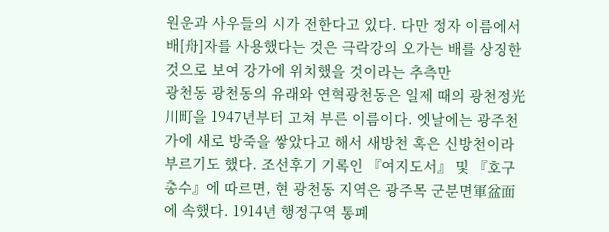원운과 사우들의 시가 전한다고 있다. 다만 정자 이름에서 배[舟]자를 사용했다는 것은 극락강의 오가는 배를 상징한 것으로 보여 강가에 위치했을 것이라는 추측만
광천동 광천동의 유래와 연혁광천동은 일제 때의 광천정光川町을 1947년부터 고쳐 부른 이름이다. 엣날에는 광주천가에 새로 방죽을 쌓았다고 해서 새방천 혹은 신방천이라 부르기도 했다. 조선후기 기록인 『여지도서』 및 『호구총수』에 따르면, 현 광천동 지역은 광주목 군분면軍盆面에 속했다. 1914년 행정구역 통폐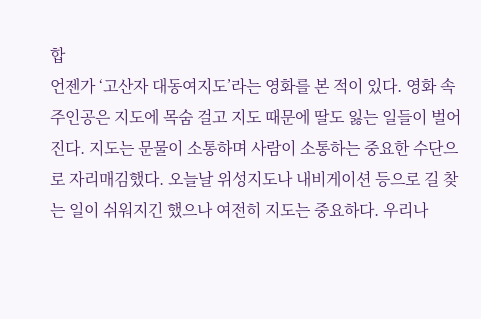합
언젠가 ‘고산자 대동여지도’라는 영화를 본 적이 있다. 영화 속 주인공은 지도에 목숨 걸고 지도 때문에 딸도 잃는 일들이 벌어진다. 지도는 문물이 소통하며 사람이 소통하는 중요한 수단으로 자리매김했다. 오늘날 위성지도나 내비게이션 등으로 길 찾는 일이 쉬워지긴 했으나 여전히 지도는 중요하다. 우리나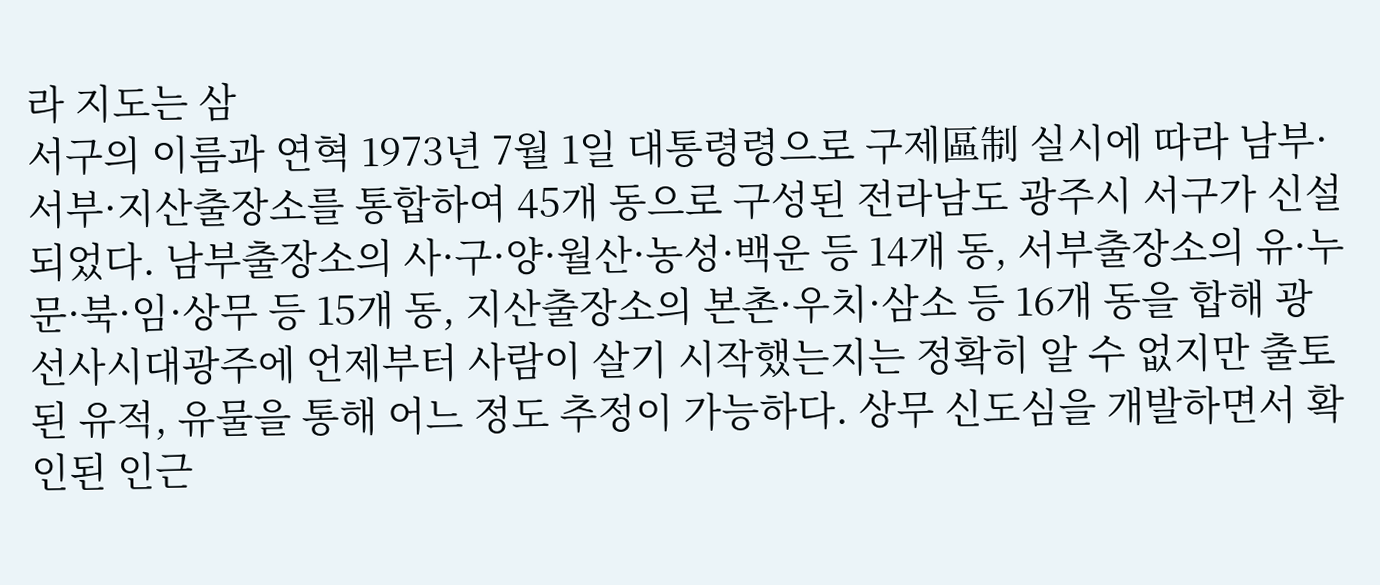라 지도는 삼
서구의 이름과 연혁 1973년 7월 1일 대통령령으로 구제區制 실시에 따라 남부·서부·지산출장소를 통합하여 45개 동으로 구성된 전라남도 광주시 서구가 신설되었다. 남부출장소의 사·구·양·월산·농성·백운 등 14개 동, 서부출장소의 유·누문·북·임·상무 등 15개 동, 지산출장소의 본촌·우치·삼소 등 16개 동을 합해 광
선사시대광주에 언제부터 사람이 살기 시작했는지는 정확히 알 수 없지만 출토된 유적, 유물을 통해 어느 정도 추정이 가능하다. 상무 신도심을 개발하면서 확인된 인근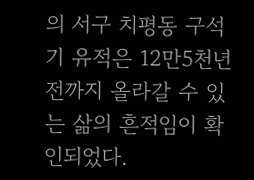의 서구 치평동 구석기 유적은 12만5천년 전까지 올라갈 수 있는 삶의 흔적임이 확인되었다.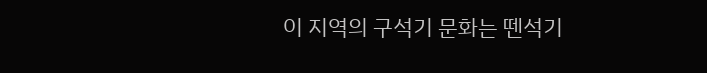이 지역의 구석기 문화는 뗀석기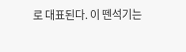로 대표된다. 이 뗀석기는